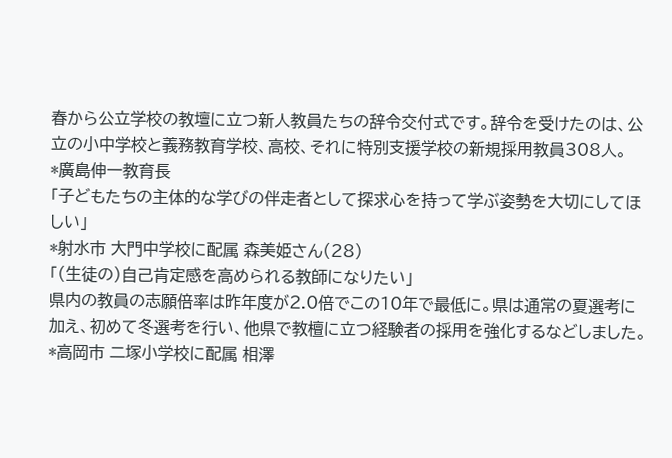春から公立学校の教壇に立つ新人教員たちの辞令交付式です。辞令を受けたのは、公立の小中学校と義務教育学校、高校、それに特別支援学校の新規採用教員308人。
*廣島伸一教育長
「子どもたちの主体的な学びの伴走者として探求心を持って学ぶ姿勢を大切にしてほしい」
*射水市 大門中学校に配属 森美姫さん(28)
「(生徒の)自己肯定感を高められる教師になりたい」
県内の教員の志願倍率は昨年度が2.0倍でこの10年で最低に。県は通常の夏選考に加え、初めて冬選考を行い、他県で教檀に立つ経験者の採用を強化するなどしました。
*高岡市 二塚小学校に配属 相澤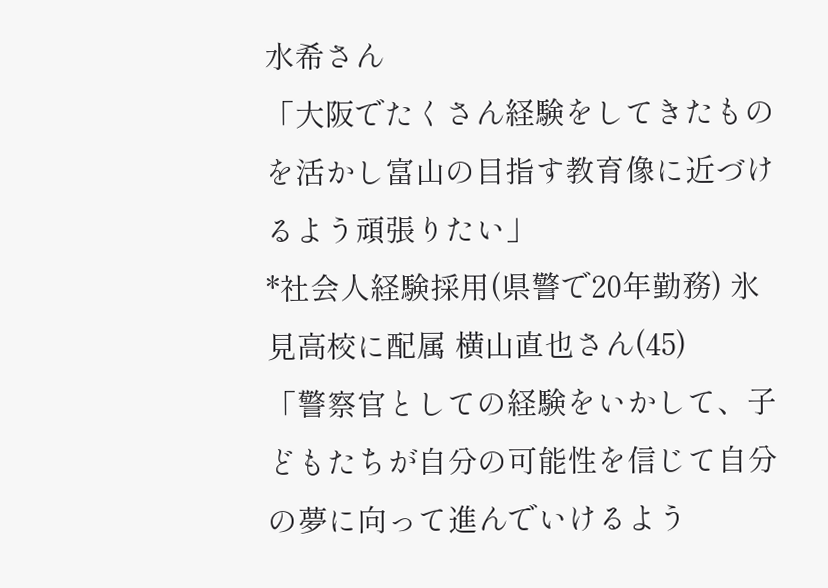水希さん
「大阪でたくさん経験をしてきたものを活かし富山の目指す教育像に近づけるよう頑張りたい」
*社会人経験採用(県警で20年勤務) 氷見高校に配属 横山直也さん(45)
「警察官としての経験をいかして、子どもたちが自分の可能性を信じて自分の夢に向って進んでいけるよう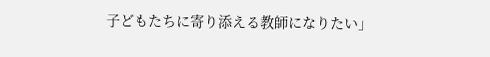子どもたちに寄り添える教師になりたい」